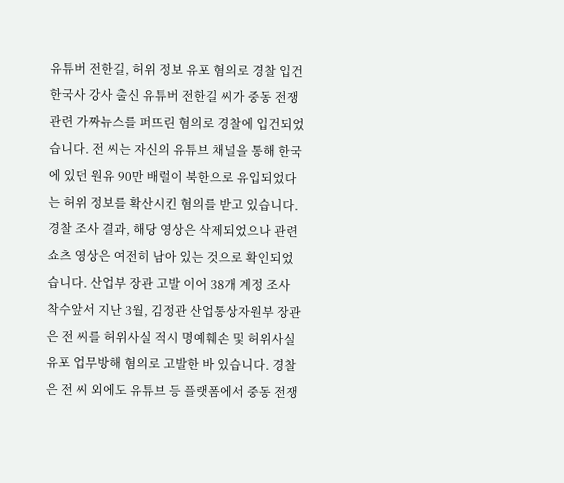유튜버 전한길, 허위 정보 유포 혐의로 경찰 입건한국사 강사 출신 유튜버 전한길 씨가 중동 전쟁 관련 가짜뉴스를 퍼뜨린 혐의로 경찰에 입건되었습니다. 전 씨는 자신의 유튜브 채널을 통해 한국에 있던 원유 90만 배럴이 북한으로 유입되었다는 허위 정보를 확산시킨 혐의를 받고 있습니다. 경찰 조사 결과, 해당 영상은 삭제되었으나 관련 쇼츠 영상은 여전히 남아 있는 것으로 확인되었습니다. 산업부 장관 고발 이어 38개 계정 조사 착수앞서 지난 3월, 김정관 산업통상자원부 장관은 전 씨를 허위사실 적시 명예훼손 및 허위사실 유포 업무방해 혐의로 고발한 바 있습니다. 경찰은 전 씨 외에도 유튜브 등 플랫폼에서 중동 전쟁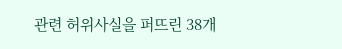관련 허위사실을 퍼뜨린 38개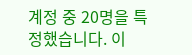계정 중 20명을 특정했습니다. 이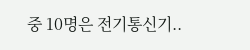중 10명은 전기통신기..